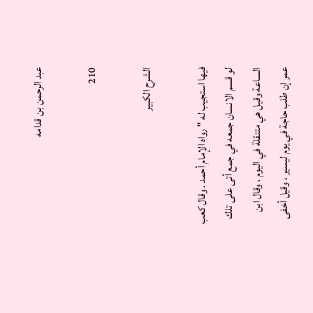عبد الرحمن بن قدامه

210

الشرح الكبير

فيها استجيب له " رواه الإمام أحمد . وقال كعب لو قسم الانسان جمعه في جمع أتى على تلك الساعة وقيل هي متنقلة في اليوم ، وقال ابن عمر إن طلب حاجة في يوم ليسير ، وقيل أخفى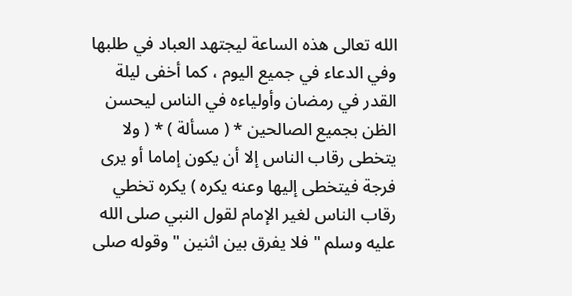الله تعالى هذه الساعة ليجتهد العباد في طلبها وفي الدعاء في جميع اليوم ، كما أخفى ليلة القدر في رمضان وأولياءه في الناس ليحسن الظن بجميع الصالحين * ( مسألة ) * ( ولا يتخطى رقاب الناس إلا أن يكون إماما أو يرى فرجة فيتخطى إليها وعنه يكره ) يكره تخطي رقاب الناس لغير الإمام لقول النبي صلى الله عليه وسلم " فلا يفرق بين اثنين " وقوله صلى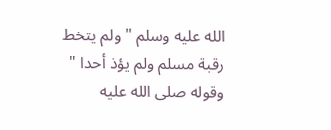الله عليه وسلم " ولم يتخط رقبة مسلم ولم يؤذ أحدا " وقوله صلى الله عليه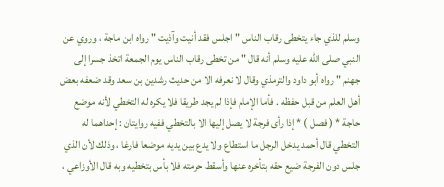وسلم للذي جاء يتخطى رقاب الناس " اجلس فقد أنيت وآذيت " رواه ابن ماجة ، وروي عن النبي صلى الله عليه وسلم أنه قال " من تخطى رقاب الناس يوم الجمعة اتخذ جسرا إلى جهنم " رواه أبو داود والترمذي وقال لا نعرفه الا من حديث رشدين بن سعد وقد ضعفه بعض أهل العلم من قبل حفظه . فأما الإمام فإذا لم يجد طريقا فلا يكره له التخطي لأنه موضع حاجة * ( فصل ) * إذا رأى فرجة لا يصل إليها الا بالتخطي ففيه روايتان : إحداهما له التخطي قال أحمد يدخل الرجل ما استطاع ولا يدع بين يديه موضعا فارغا ، وذلك لأن الذي جلس دون الفرجة ضيع حقه بتأخره عنها وأسقط حرمته فلا بأس بتخطيه وبه قال الأوزاعي ،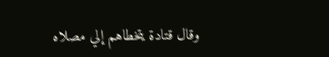وقال قتادة يتخطاهم إلي مصلاه